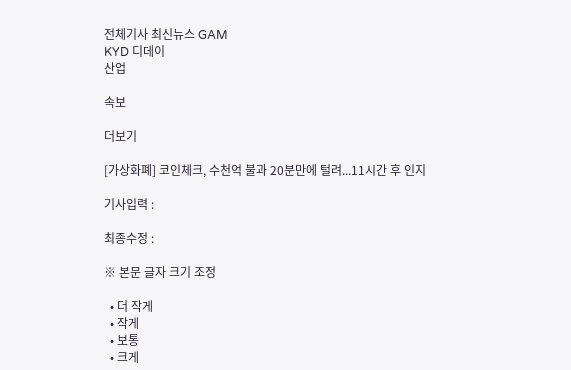전체기사 최신뉴스 GAM
KYD 디데이
산업

속보

더보기

[가상화폐] 코인체크, 수천억 불과 20분만에 털려...11시간 후 인지

기사입력 :

최종수정 :

※ 본문 글자 크기 조정

  • 더 작게
  • 작게
  • 보통
  • 크게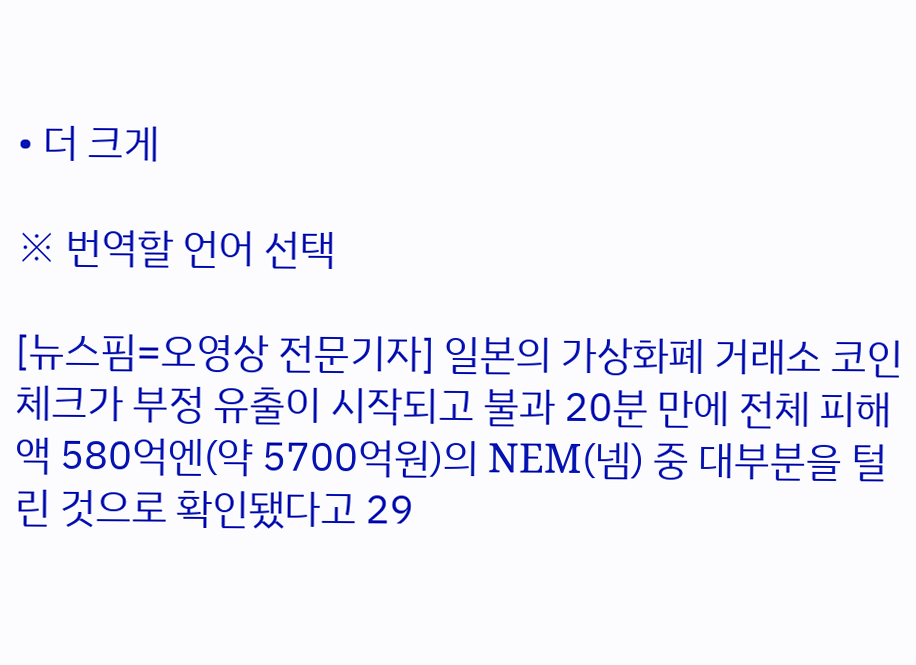• 더 크게

※ 번역할 언어 선택

[뉴스핌=오영상 전문기자] 일본의 가상화폐 거래소 코인체크가 부정 유출이 시작되고 불과 20분 만에 전체 피해액 580억엔(약 5700억원)의 NEM(넴) 중 대부분을 털린 것으로 확인됐다고 29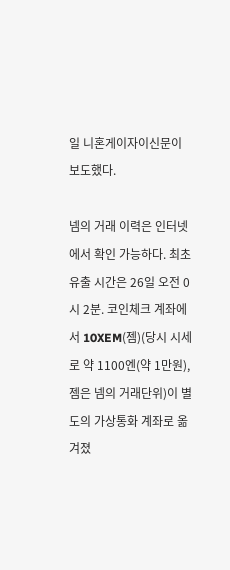일 니혼게이자이신문이 보도했다.

넴의 거래 이력은 인터넷에서 확인 가능하다. 최초 유출 시간은 26일 오전 0시 2분. 코인체크 계좌에서 10XEM(젬)(당시 시세로 약 1100엔(약 1만원), 젬은 넴의 거래단위)이 별도의 가상통화 계좌로 옮겨졌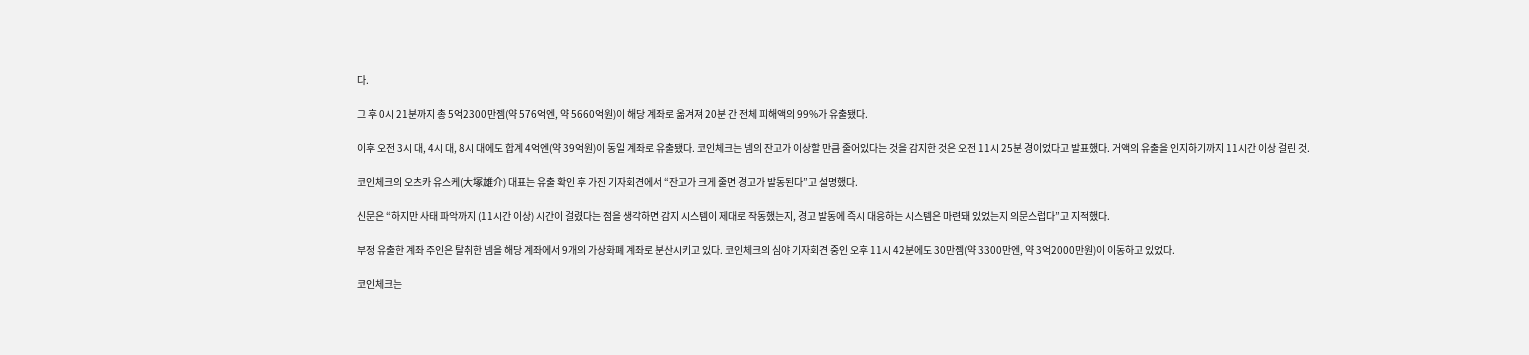다.

그 후 0시 21분까지 총 5억2300만젬(약 576억엔, 약 5660억원)이 해당 계좌로 옮겨져 20분 간 전체 피해액의 99%가 유출됐다.

이후 오전 3시 대, 4시 대, 8시 대에도 합계 4억엔(약 39억원)이 동일 계좌로 유출됐다. 코인체크는 넴의 잔고가 이상할 만큼 줄어있다는 것을 감지한 것은 오전 11시 25분 경이었다고 발표했다. 거액의 유출을 인지하기까지 11시간 이상 걸린 것.

코인체크의 오츠카 유스케(大塚雄介) 대표는 유출 확인 후 가진 기자회견에서 “잔고가 크게 줄면 경고가 발동된다”고 설명했다.

신문은 “하지만 사태 파악까지 (11시간 이상) 시간이 걸렸다는 점을 생각하면 감지 시스템이 제대로 작동했는지, 경고 발동에 즉시 대응하는 시스템은 마련돼 있었는지 의문스럽다”고 지적했다.

부정 유출한 계좌 주인은 탈취한 넴을 해당 계좌에서 9개의 가상화폐 계좌로 분산시키고 있다. 코인체크의 심야 기자회견 중인 오후 11시 42분에도 30만젬(약 3300만엔, 약 3억2000만원)이 이동하고 있었다.

코인체크는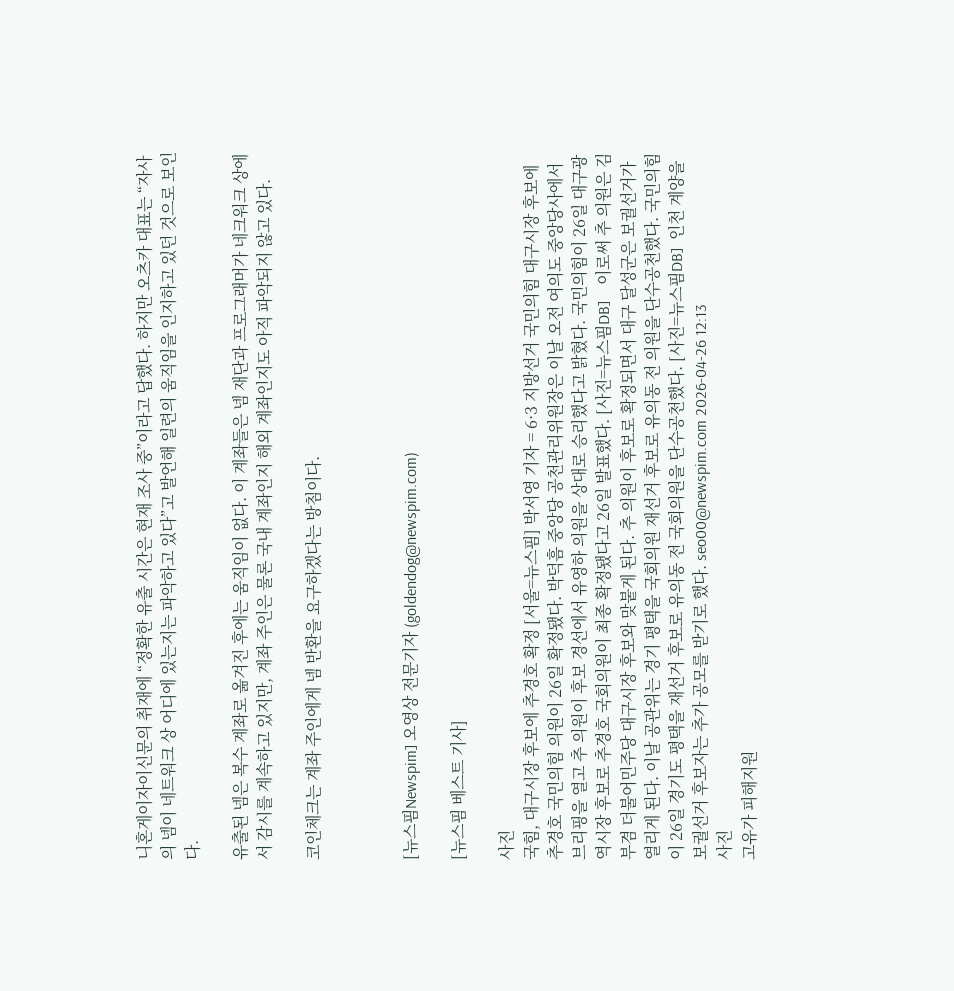니혼게이자이신문의 취재에 “정확한 유출 시간은 현재 조사 중”이라고 답했다. 하지만 오츠카 대표는 “자사의 넴이 네트워크 상 어디에 있는지는 파악하고 있다”고 발언해 일련의 움직임을 인지하고 있던 것으로 보인다.

유출된 넴은 복수 계좌로 옮겨진 후에는 움직임이 없다. 이 계좌들은 넴 재단과 프로그래머가 네크워크 상에서 감시를 계속하고 있지만, 계좌 주인은 물론 국내 계좌인지 해외 계좌인지도 아직 파악되지 않고 있다.

코인체크는 계좌 주인에게 넴 반환을 요구하겠다는 방침이다.



[뉴스핌Newspim] 오영상 전문기자 (goldendog@newspim.com)

[뉴스핌 베스트 기사]

사진
국힘, 대구시장 후보에 추경호 확정 [서울=뉴스핌] 박서영 기자 = 6·3 지방선거 국민의힘 대구시장 후보에 추경호 국민의힘 의원이 26일 확정됐다. 박덕흠 중앙당 공천관리위원장은 이날 오전 여의도 중앙당사에서 브리핑을 열고 추 의원이 후보 경선에서 유영하 의원을 상대로 승리했다고 밝혔다. 국민의힘이 26일 대구광역시장 후보로 추경호 국회의원이 최종 확정됐다고 26일 발표했다. [사진=뉴스핌DB]    이로써 추 의원은 김부겸 더불어민주당 대구시장 후보와 맞붙게 된다. 추 의원이 후보로 확정되면서 대구 달성군은 보궐선거가 열리게 된다. 이날 공관위는 경기 평택을 국회의원 재선거 후보로 유의동 전 의원을 단수공천했다. 국민의힘이 26일 경기도 평택을 재선거 후보로 유의동 전 국회의원을 단수공천했다. [사진=뉴스핌DB]  인천 계양을 보궐선거 후보자는 추가 공모를 받기로 했다. seo00@newspim.com 2026-04-26 12:13
사진
고유가 피해지원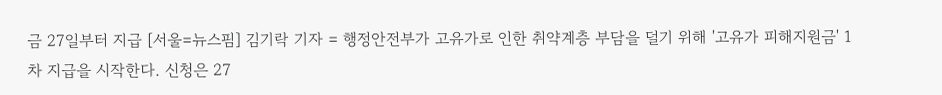금 27일부터 지급 [서울=뉴스핌] 김기락 기자 = 행정안전부가 고유가로 인한 취약계층 부담을 덜기 위해 '고유가 피해지원금' 1차 지급을 시작한다. 신청은 27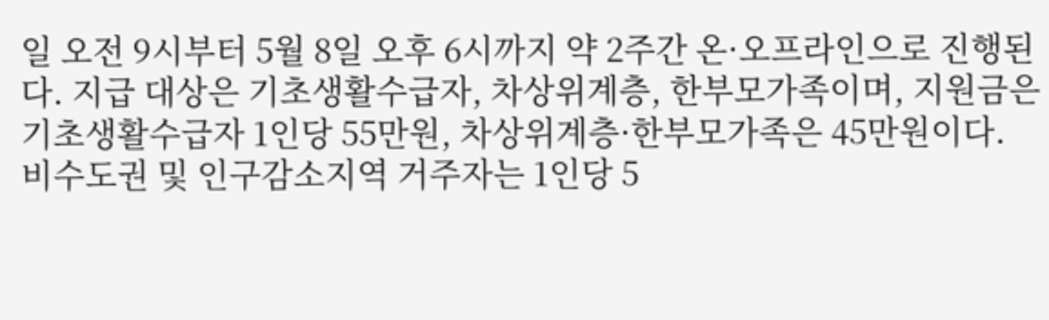일 오전 9시부터 5월 8일 오후 6시까지 약 2주간 온·오프라인으로 진행된다. 지급 대상은 기초생활수급자, 차상위계층, 한부모가족이며, 지원금은 기초생활수급자 1인당 55만원, 차상위계층·한부모가족은 45만원이다. 비수도권 및 인구감소지역 거주자는 1인당 5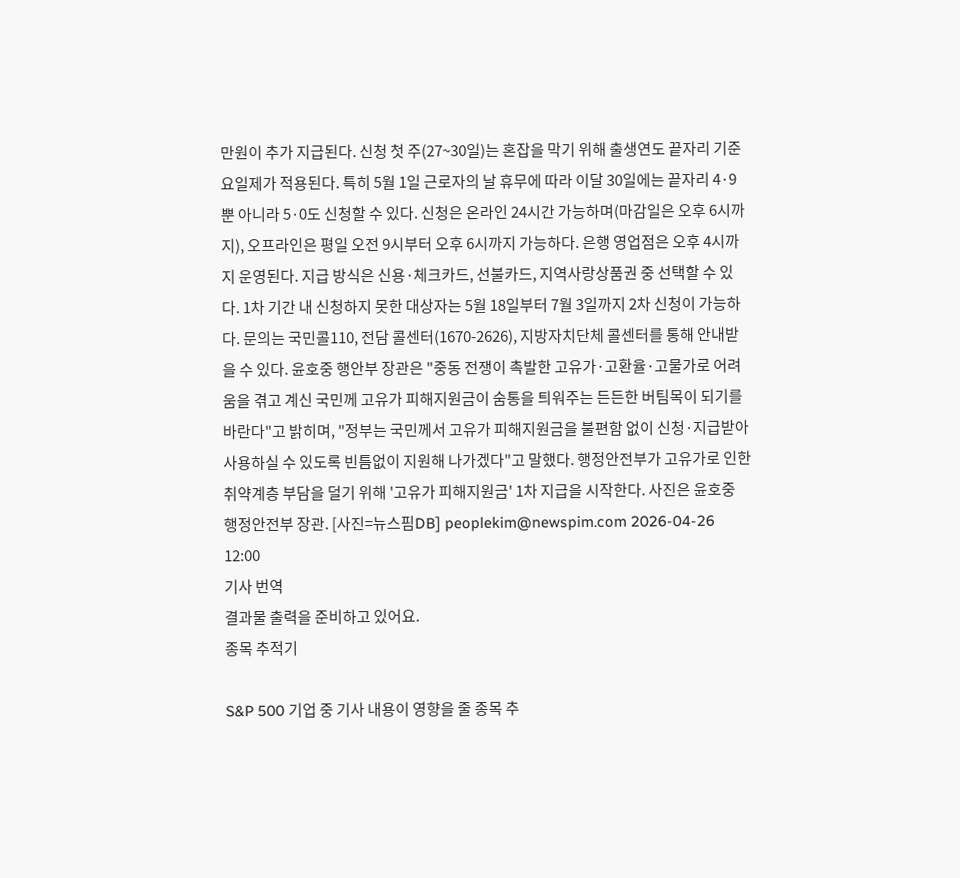만원이 추가 지급된다. 신청 첫 주(27~30일)는 혼잡을 막기 위해 출생연도 끝자리 기준 요일제가 적용된다. 특히 5월 1일 근로자의 날 휴무에 따라 이달 30일에는 끝자리 4·9뿐 아니라 5·0도 신청할 수 있다. 신청은 온라인 24시간 가능하며(마감일은 오후 6시까지), 오프라인은 평일 오전 9시부터 오후 6시까지 가능하다. 은행 영업점은 오후 4시까지 운영된다. 지급 방식은 신용·체크카드, 선불카드, 지역사랑상품권 중 선택할 수 있다. 1차 기간 내 신청하지 못한 대상자는 5월 18일부터 7월 3일까지 2차 신청이 가능하다. 문의는 국민콜110, 전담 콜센터(1670-2626), 지방자치단체 콜센터를 통해 안내받을 수 있다. 윤호중 행안부 장관은 "중동 전쟁이 촉발한 고유가·고환율·고물가로 어려움을 겪고 계신 국민께 고유가 피해지원금이 숨통을 틔워주는 든든한 버팀목이 되기를 바란다"고 밝히며, "정부는 국민께서 고유가 피해지원금을 불편함 없이 신청·지급받아 사용하실 수 있도록 빈틈없이 지원해 나가겠다"고 말했다. 행정안전부가 고유가로 인한 취약계층 부담을 덜기 위해 '고유가 피해지원금' 1차 지급을 시작한다. 사진은 윤호중 행정안전부 장관. [사진=뉴스핌DB] peoplekim@newspim.com 2026-04-26 12:00
기사 번역
결과물 출력을 준비하고 있어요.
종목 추적기

S&P 500 기업 중 기사 내용이 영향을 줄 종목 추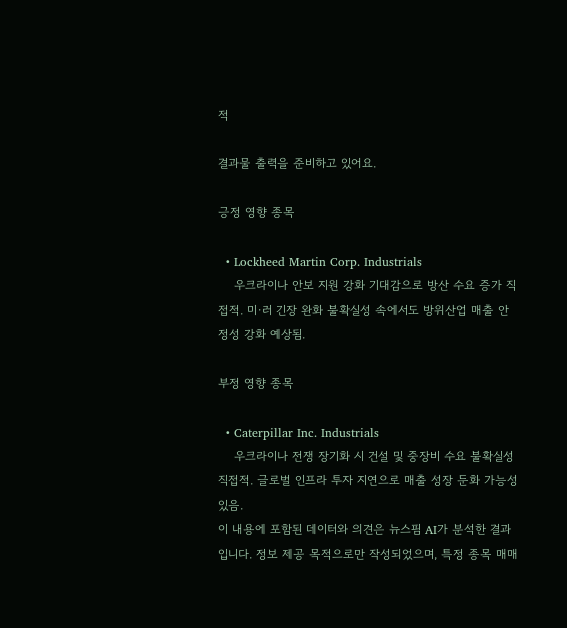적

결과물 출력을 준비하고 있어요.

긍정 영향 종목

  • Lockheed Martin Corp. Industrials
    우크라이나 안보 지원 강화 기대감으로 방산 수요 증가 직접적. 미·러 긴장 완화 불확실성 속에서도 방위산업 매출 안정성 강화 예상됨.

부정 영향 종목

  • Caterpillar Inc. Industrials
    우크라이나 전쟁 장기화 시 건설 및 중장비 수요 불확실성 직접적. 글로벌 인프라 투자 지연으로 매출 성장 둔화 가능성 있음.
이 내용에 포함된 데이터와 의견은 뉴스핌 AI가 분석한 결과입니다. 정보 제공 목적으로만 작성되었으며, 특정 종목 매매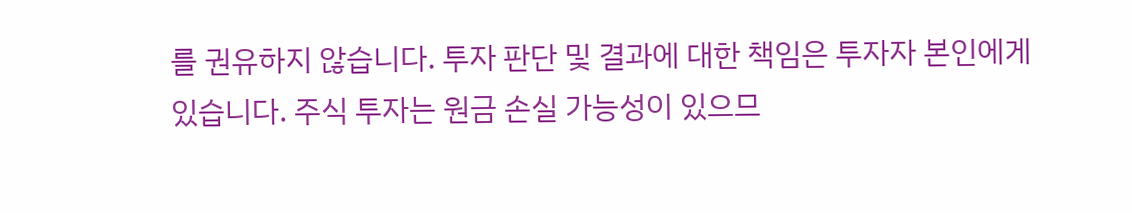를 권유하지 않습니다. 투자 판단 및 결과에 대한 책임은 투자자 본인에게 있습니다. 주식 투자는 원금 손실 가능성이 있으므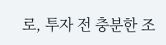로, 투자 전 충분한 조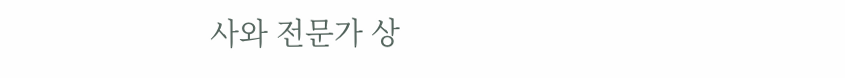사와 전문가 상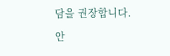담을 권장합니다.
안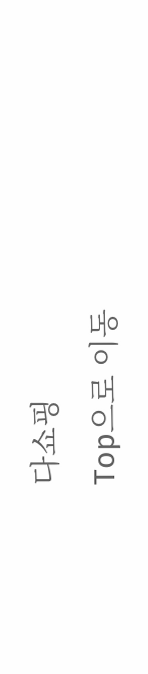다쇼핑
Top으로 이동